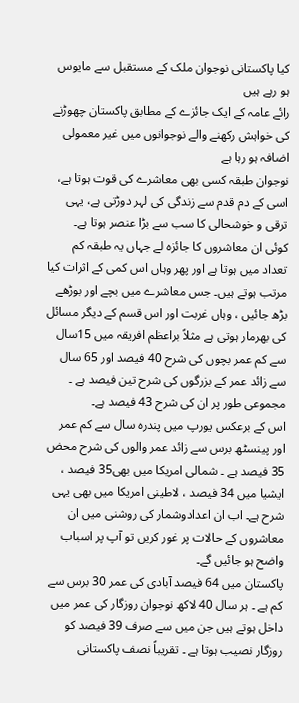کیا پاکستانی نوجوان ملک کے مستقبل سے مایوس ہو رہے ہیں
رائے عامہ کے ایک جائزے کے مطابق پاکستان چھوڑنے کی خواہش رکھنے والے نوجوانوں میں غیر معمولی اضافہ ہو رہا ہے
نوجوان طبقہ کسی بھی معاشرے کی قوت ہوتا ہے، اسی کے دم قدم سے زندگی کی لہر دوڑتی ہے، یہی ترقی و خوشحالی کا سب سے بڑا عنصر ہوتا ہے۔
کوئی ان معاشروں کا جائزہ لے جہاں یہ طبقہ کم تعداد میں ہوتا ہے اور پھر وہاں اس کمی کے اثرات کیا مرتب ہوتے ہیں۔ جس معاشرے میں بچے اور بوڑھے بڑھ جائیں ، وہاں غربت اور اس قسم کے دیگر مسائل کی بھرمار ہوتی ہے مثلاً براعظم افریقہ میں 15سال سے کم عمر بچوں کی شرح 40 فیصد اور 65 سال سے زائد عمر کے بزرگوں کی شرح تین فیصد ہے ۔ مجموعی طور پر ان کی شرح 43 فیصد ہے۔
اس کے برعکس یورپ میں پندرہ سال سے کم عمر اور پینسٹھ برس سے زائد عمر والوں کی شرح محض 35 فیصد ہے ۔ شمالی امریکا میں بھی35 فیصد ، ایشیا میں 34 فیصد ، لاطینی امریکا میں بھی یہی شرح ہے۔ اب ان اعدادوشمار کی روشنی میں ان معاشروں کے حالات پر غور کریں تو آپ پر اسباب واضح ہو جائیں گے۔
پاکستان میں 64 فیصد آبادی کی عمر 30 برس سے کم ہے ۔ ہر سال 40 لاکھ نوجوان روزگار کی عمر میں داخل ہوتے ہیں جن میں سے صرف 39 فیصد کو روزگار نصیب ہوتا ہے ۔ تقریباً نصف پاکستانی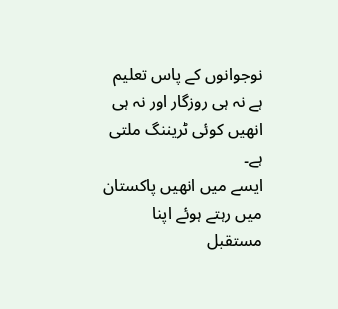نوجوانوں کے پاس تعلیم ہے نہ ہی روزگار اور نہ ہی انھیں کوئی ٹریننگ ملتی ہے۔
ایسے میں انھیں پاکستان میں رہتے ہوئے اپنا مستقبل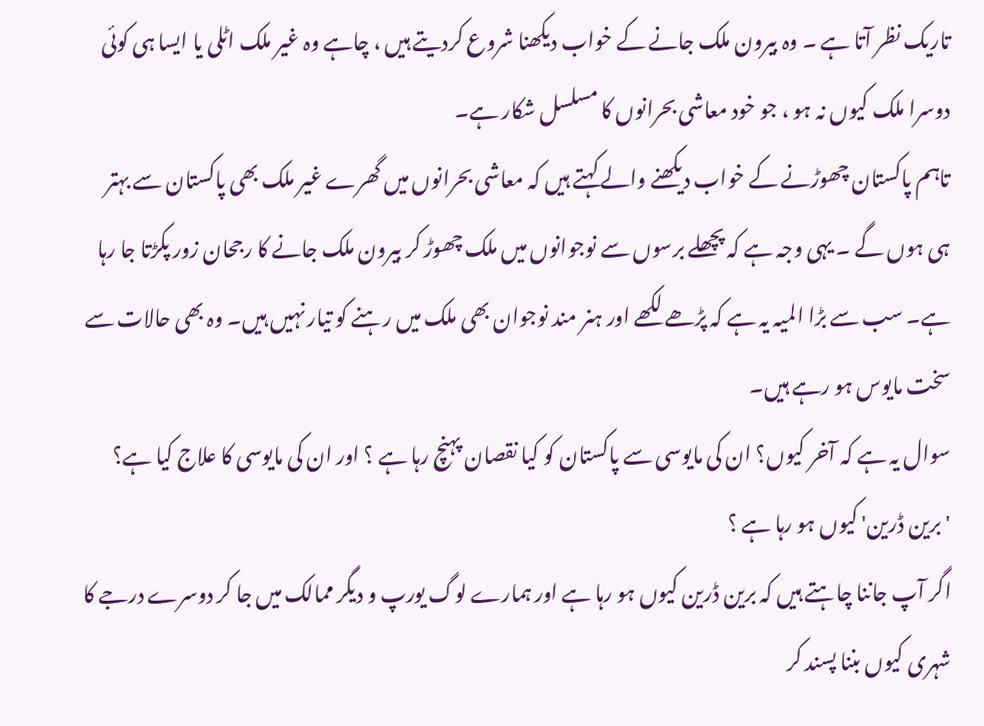تاریک نظر آتا ہے ۔ وہ بیرون ملک جانے کے خواب دیکھنا شروع کردیتے ہیں ، چاہے وہ غیر ملک اٹلی یا ایسا ہی کوئی دوسرا ملک کیوں نہ ہو ، جو خود معاشی بحرانوں کا مسلسل شکار ہے۔
تاہم پاکستان چھوڑنے کے خواب دیکھنے والے کہتے ہیں کہ معاشی بحرانوں میں گھرے غیر ملک بھی پاکستان سے بہتر ہی ہوں گے ۔ یہی وجہ ہے کہ پچھلے برسوں سے نوجوانوں میں ملک چھوڑ کر بیرون ملک جانے کا رجحان زور پکڑتا جا رہا ہے۔ سب سے بڑا المیہ یہ ہے کہ پڑھے لکھے اور ہنر مند نوجوان بھی ملک میں رہنے کو تیار نہیں ہیں۔ وہ بھی حالات سے سخت مایوس ہو رہے ہیں۔
سوال یہ ہے کہ آخر کیوں؟ ان کی مایوسی سے پاکستان کو کیا نقصان پہنچ رہا ہے ؟ اور ان کی مایوسی کا علاج کیا ہے؟
' برین ڈرین' کیوں ہو رہا ہے ؟
اگر آپ جاننا چاہتے ہیں کہ برین ڈرین کیوں ہو رہا ہے اور ہمارے لوگ یورپ و دیگر ممالک میں جا کر دوسرے درجے کا شہری کیوں بننا پسند کر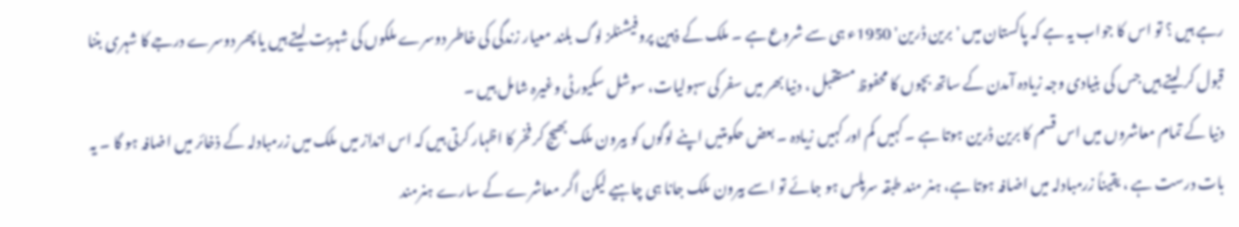رہے ہیں ؟ تو اس کا جواب یہ ہے کہ پاکستان میں 'برین ڈرین' 1950ء ہی سے شروع ہے ۔ ملک کے ذہین پروفیشنلز لوگ بلند معیار زندگی کی خاطر دوسرے ملکوں کی شہریت لیتے ہیں یا پھر دوسرے درجے کا شہری بننا قبول کر لیتے ہیں جس کی بنیادی وجہ زیادہ آمدن کے ساتھ بچوں کا محفوظ مستقبل ، دنیا بھر میں سفر کی سہولیات، سوشل سکیورٹی وغیرہ شامل ہیں ۔
دنیا کے تمام معاشروں میں اس قسم کا برین ڈرین ہوتا ہے ۔ کہیں کم اور کہیں زیادہ ۔ بعض حکومتیں اپنے لوگوں کو بیرون ملک بھیج کر فخر کا اظہار کرتی ہیں کہ اس انداز میں ملک میں زرمبادلہ کے ذخائر میں اضافہ ہو گا ۔ یہ بات درست ہے ، یقیناً زرمبادلہ میں اضافہ ہوتا ہے، ہنر مند طبقہ سرپلس ہو جائے تو اسے بیرون ملک جانا ہی چاہیے لیکن اگر معاشرے کے سارے ہنرمند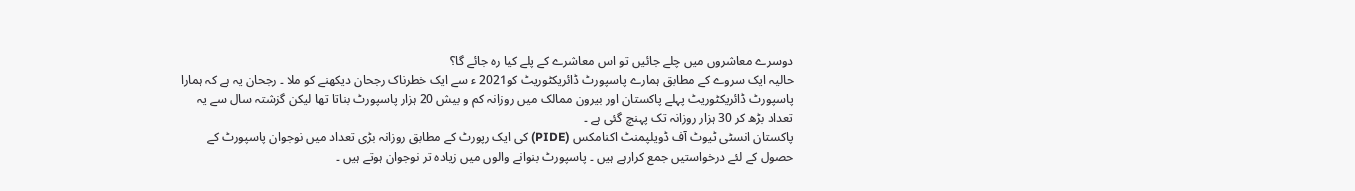دوسرے معاشروں میں چلے جائیں تو اس معاشرے کے پلے کیا رہ جائے گا؟
حالیہ ایک سروے کے مطابق ہمارے پاسپورٹ ڈائریکٹوریٹ کو2021 ء سے ایک خطرناک رجحان دیکھنے کو ملا ۔ رجحان یہ ہے کہ ہمارا پاسپورٹ ڈائریکٹوریٹ پہلے پاکستان اور بیرون ممالک میں روزانہ کم و بیش 20 ہزار پاسپورٹ بناتا تھا لیکن گزشتہ سال سے یہ تعداد بڑھ کر 30 ہزار روزانہ تک پہنچ گئی ہے ۔
پاکستان انسٹی ٹیوٹ آف ڈویلپمنٹ اکنامکس (PIDE) کی ایک رپورٹ کے مطابق روزانہ بڑی تعداد میں نوجوان پاسپورٹ کے حصول کے لئے درخواستیں جمع کرارہے ہیں ۔ پاسپورٹ بنوانے والوں میں زیادہ تر نوجوان ہوتے ہیں ۔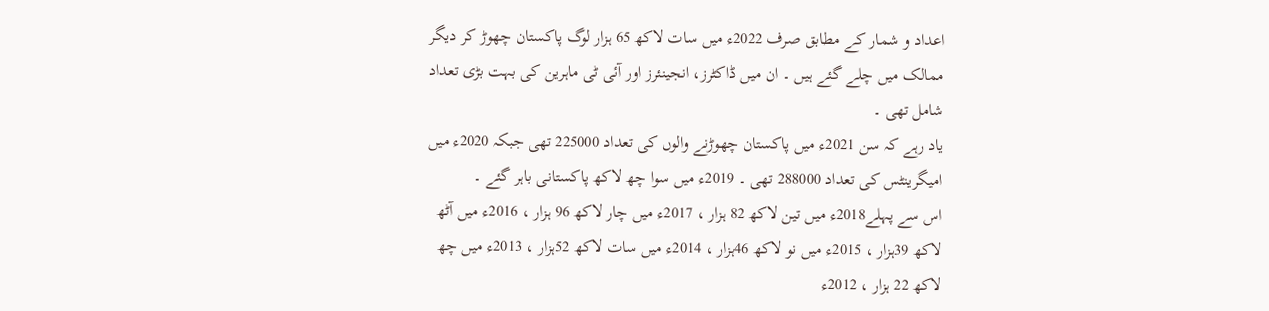اعداد و شمار کے مطابق صرف 2022ء میں سات لاکھ 65 ہزار لوگ پاکستان چھوڑ کر دیگر ممالک میں چلے گئے ہیں ۔ ان میں ڈاکٹرز، انجینئرز اور آئی ٹی ماہرین کی بہت بڑی تعداد شامل تھی ۔
یاد رہے کہ سن 2021ء میں پاکستان چھوڑنے والوں کی تعداد 225000 تھی جبکہ 2020ء میں امیگرینٹس کی تعداد 288000 تھی ۔ 2019ء میں سوا چھ لاکھ پاکستانی باہر گئے ۔
اس سے پہلے2018ء میں تین لاکھ 82 ہزار ، 2017ء میں چار لاکھ 96 ہزار ، 2016ء میں آٹھ لاکھ 39ہزار ، 2015ء میں نو لاکھ 46ہزار ، 2014ء میں سات لاکھ 52ہزار ، 2013ء میں چھ لاکھ 22 ہزار ، 2012ء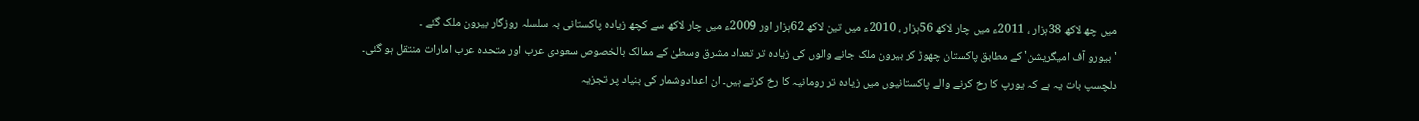میں چھ لاکھ 38ہزار ، 2011ء میں چار لاکھ 56ہزار ، 2010ء میں تین لاکھ 62ہزار اور 2009ء میں چار لاکھ سے کچھ زیادہ پاکستانی بہ سلسلہ روزگار بیرون ملک گئے ۔
'بیورو آف امیگریشن' کے مطابق پاکستان چھوڑ کر بیرون ملک جانے والوں کی زیادہ تر تعداد مشرق وسطیٰ کے ممالک بالخصوص سعودی عرب اور متحدہ عرب امارات منتقل ہو گئی۔
دلچسپ بات یہ ہے کہ یورپ کا رخ کرنے والے پاکستانیوں میں زیادہ تر رومانیہ کا رخ کرتے ہیں۔ ان اعدادوشمار کی بنیاد پر تجزیہ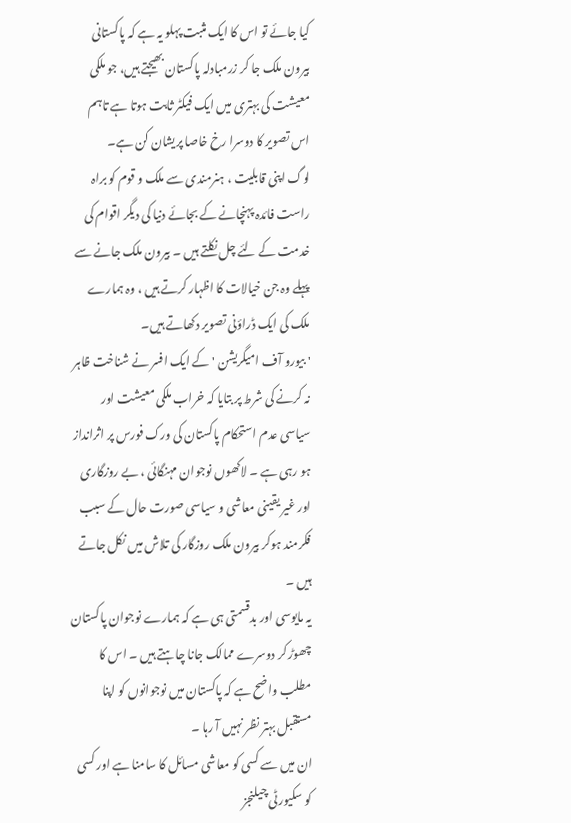کیا جائے تو اس کا ایک مثبت پہلو یہ ہے کہ پاکستانی بیرون ملک جا کر زرمبادلہ پاکستان بھیجتے ہیں، جو ملکی معیشت کی بہتری میں ایک فیکٹر ثابت ہوتا ہے تاہم اس تصویر کا دوسرا رخ خاصا پریشان کن ہے۔
لوگ اپنی قابلیت ، ہنرمندی سے ملک و قوم کو براہ راست فائدہ پہنچانے کے بجائے دنیا کی دیگر اقوام کی خدمت کے لئے چل نکلتے ہیں ۔ بیرون ملک جانے سے پہلے وہ جن خیالات کا اظہار کرتے ہیں ، وہ ہمارے ملک کی ایک ڈراؤنی تصویر دکھاتے ہیں۔
' بیورو آف امیگریشن ' کے ایک افسر نے شناخت ظاہر نہ کرنے کی شرط پر بتایا کہ خراب ملکی معیشت اور سیاسی عدم استحکام پاکستان کی ورک فورس پر اثرانداز ہو رہی ہے ۔ لاکھوں نوجوان مہنگائی ، بے روزگاری اور غیر یقینی معاشی و سیاسی صورت حال کے سبب فکرمند ہوکر بیرون ملک روزگار کی تلاش میں نکل جاتے ہیں ۔
یہ مایوسی اور بدقسمتی ہی ہے کہ ہمارے نوجوان پاکستان چھوڑ کر دوسرے ممالک جانا چاہتے ہیں ۔ اس کا مطلب واضح ہے کہ پاکستان میں نوجوانوں کو اپنا مستقبل بہتر نظر نہیں آ رہا ۔
ان میں سے کسی کو معاشی مسائل کا سامنا ہے اور کسی کو سکیورٹی چیلنجز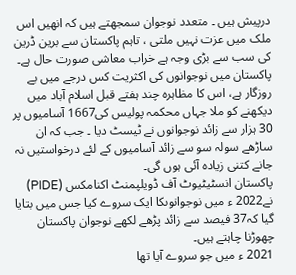درپیش ہیں ۔ متعدد نوجوان سمجھتے ہیں کہ انھیں اس ملک میں عزت نہیں ملتی ، تاہم پاکستان سے برین ڈرین کی سب سے بڑی وجہ ہے خراب معاشی صورت حال ہے۔
پاکستان میں نوجوانوں کی اکثریت کس درجے میں بے روزگار ہے، اس کا مظاہرہ چند ہفتے قبل اسلام آباد میں دیکھنے کو ملا جہاں محکمہ پولیس کی1667 آسامیوں پر 30 ہزار سے زائد نوجوانوں نے ٹیسٹ دیا ۔ جب کہ ان ساڑھے سولہ سو سے زائد آسامیوں کے لئے درخواستیں نہ جانے کتنی زیادہ آئی ہوں گی۔
پاکستان انسٹیٹیوٹ آف ڈویلپمنٹ اکنامکس (PIDE) نے2022 ء میں نوجوانوںکا ایک سروے کیا جس میں بتایا گیا کہ37 فیصد سے زائد پڑھے لکھے نوجوان پاکستان چھوڑنا چاہتے ہیں۔
2021 ء میں جو سروے آیا تھا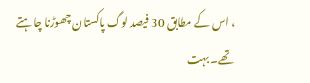، اس کے مطابق 30 فیصد لوگ پاکستان چھوڑنا چاہتے تھے۔ بہت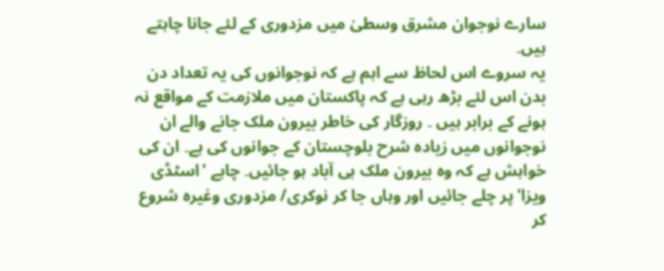سارے نوجوان مشرق وسطیٰ میں مزدوری کے لئے جانا چاہتے ہیں۔
یہ سروے اس لحاظ سے اہم ہے کہ نوجوانوں کی یہ تعداد دن بدن اس لئے بڑھ رہی ہے کہ پاکستان میں ملازمت کے مواقع نہ ہونے کے برابر ہیں ۔ روزگار کی خاطر بیرون ملک جانے والے ان نوجوانوں میں زیادہ شرح بلوچستان کے جوانوں کی ہے۔ ان کی خواہش ہے کہ وہ بیرون ملک ہی آباد ہو جائیں۔ چاہے 'اسٹڈی ویزا' پر چلے جائیں اور وہاں جا کر نوکری/ مزدوری وغیرہ شروع کر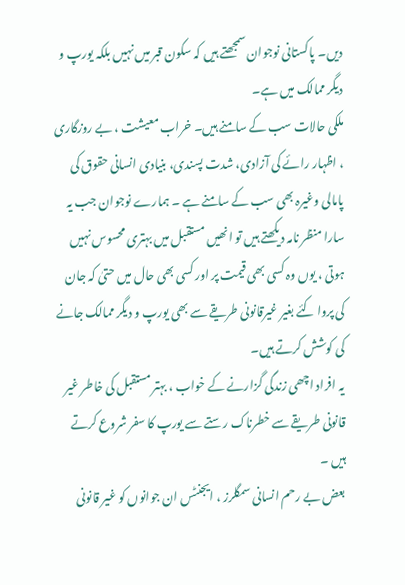دیں۔ پاکستانی نوجوان سمجھتے ہیں کہ سکون قبر میں نہیں بلکہ یورپ و دیگر ممالک میں ہے۔
ملکی حالات سب کے سامنے ہیں۔ خراب معیشت ، بے روزگاری ، اظہار رائے کی آزادی، شدت پسندی، بنیادی انسانی حقوق کی پامالی وغیرہ بھی سب کے سامنے ہے ۔ ہمارے نوجوان جب یہ سارا منظر نامہ دیکھتے ہیں تو انھیں مستقبل میں بہتری محسوس نہیں ہوتی ، یوں وہ کسی بھی قیمت پر اور کسی بھی حال میں حتیٰ کہ جان کی پروا کئے بغیر غیرقانونی طریقے سے بھی یورپ و دیگر ممالک جانے کی کوشش کرتے ہیں۔
یہ افراد اچھی زندگی گزارنے کے خواب ، بہتر مستقبل کی خاطر غیر قانونی طریقے سے خطرناک رستے سے یورپ کا سفر شروع کرتے ہیں ۔
بعض بے رحم انسانی سمگلرز ، ایجنٹس ان جوانوں کو غیر قانونی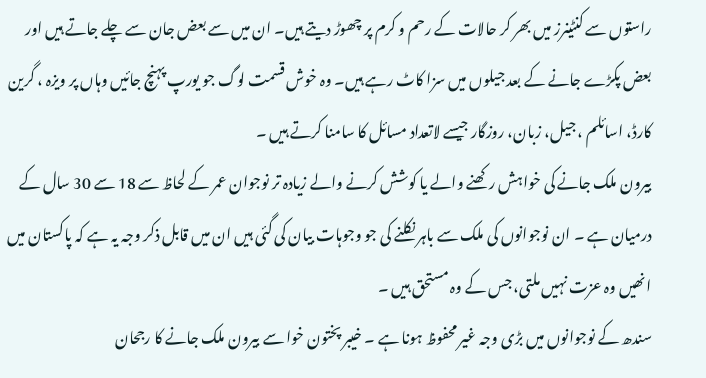راستوں سے کنٹینرز میں بھر کر حالات کے رحم و کرم پر چھوڑ دیتے ہیں۔ ان میں سے بعض جان سے چلے جاتے ہیں اور بعض پکڑے جانے کے بعد جیلوں میں سزا کاٹ رہے ہیں۔ وہ خوش قسمت لوگ جو یورپ پہنچ جائیں وہاں پر ویزہ ، گرین کارڈ، اسائلم ، جیل، زبان، روزگار جیسے لاتعداد مسائل کا سامنا کرتے ہیں ۔
بیرون ملک جانے کی خواہش رکھنے والے یا کوشش کرنے والے زیادہ تر نوجوان عمر کے لحاظ سے 18 سے 30 سال کے درمیان ہے ۔ ان نوجوانوں کی ملک سے باہر نکلنے کی جو وجوہات بیان کی گئی ہیں ان میں قابل ذکر وجہ یہ ہے کہ پاکستان میں انھیں وہ عزت نہیں ملتی، جس کے وہ مستحق ہیں ۔
سندھ کے نوجوانوں میں بڑی وجہ غیر محفوظ ہونا ہے ۔ خیبر پختون خوا سے بیرون ملک جانے کا رجحان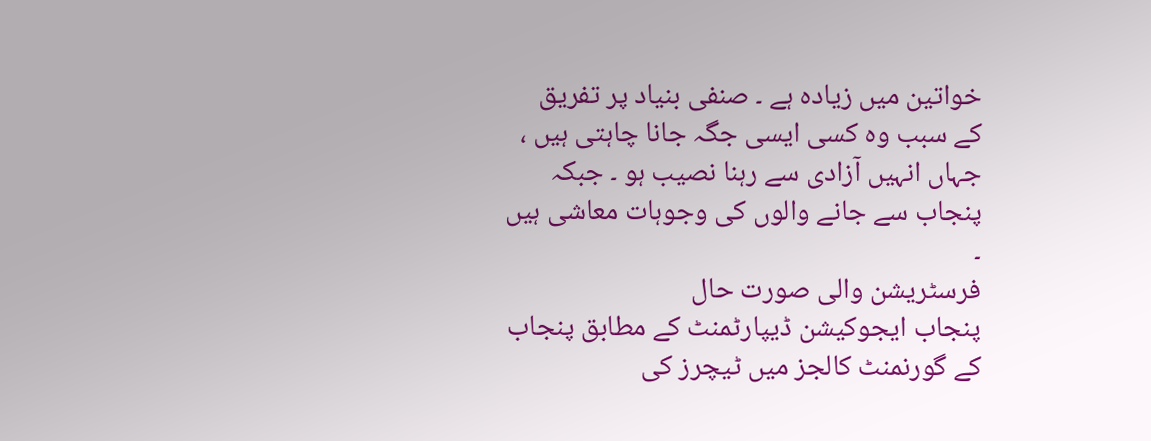خواتین میں زیادہ ہے ۔ صنفی بنیاد پر تفریق کے سبب وہ کسی ایسی جگہ جانا چاہتی ہیں ، جہاں انہیں آزادی سے رہنا نصیب ہو ۔ جبکہ پنجاب سے جانے والوں کی وجوہات معاشی ہیں ۔
فرسٹریشن والی صورت حال
پنجاب ایجوکیشن ڈیپارٹمنٹ کے مطابق پنجاب کے گورنمنٹ کالجز میں ٹیچرز کی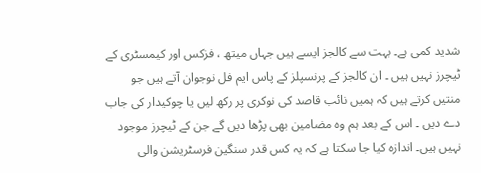شدید کمی ہے۔ بہت سے کالجز ایسے ہیں جہاں میتھ ، فزکس اور کیمسٹری کے ٹیچرز نہیں ہیں ۔ ان کالجز کے پرنسپلز کے پاس ایم فل نوجوان آتے ہیں جو منتیں کرتے ہیں کہ ہمیں نائب قاصد کی نوکری پر رکھ لیں یا چوکیدار کی جاب دے دیں ۔ اس کے بعد ہم وہ مضامین بھی پڑھا دیں گے جن کے ٹیچرز موجود نہیں ہیں۔ اندازہ کیا جا سکتا ہے کہ یہ کس قدر سنگین فرسٹریشن والی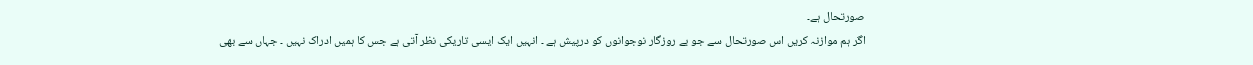صورتحال ہے۔
اگر ہم موازنہ کریں اس صورتحال سے جو بے روزگار نوجوانوں کو درپیش ہے ۔ انہیں ایک ایسی تاریکی نظر آتی ہے جس کا ہمیں ادراک نہیں ۔ جہاں سے بھی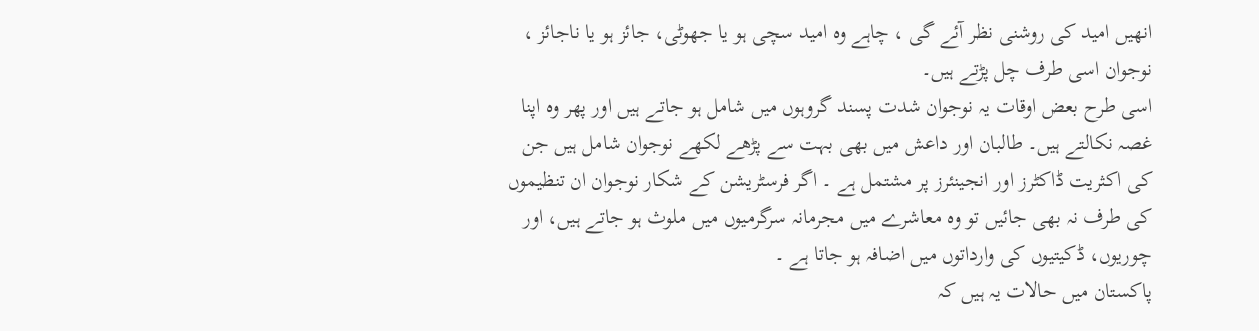انھیں امید کی روشنی نظر آئے گی ، چاہے وہ امید سچی ہو یا جھوٹی، جائز ہو یا ناجائز ، نوجوان اسی طرف چل پڑتے ہیں۔
اسی طرح بعض اوقات یہ نوجوان شدت پسند گروہوں میں شامل ہو جاتے ہیں اور پھر وہ اپنا غصہ نکالتے ہیں۔ طالبان اور داعش میں بھی بہت سے پڑھے لکھے نوجوان شامل ہیں جن کی اکثریت ڈاکٹرز اور انجینئرز پر مشتمل ہے ۔ اگر فرسٹریشن کے شکار نوجوان ان تنظیموں کی طرف نہ بھی جائیں تو وہ معاشرے میں مجرمانہ سرگرمیوں میں ملوث ہو جاتے ہیں، اور چوریوں، ڈکیتیوں کی وارداتوں میں اضافہ ہو جاتا ہے ۔
پاکستان میں حالات یہ ہیں کہ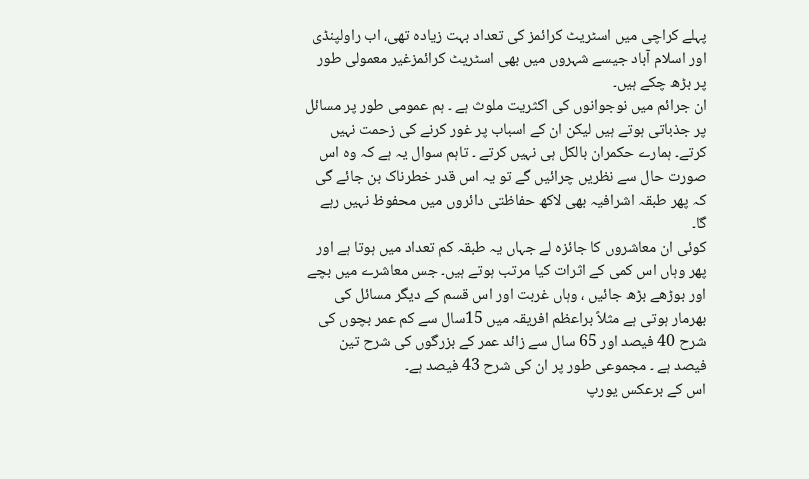پہلے کراچی میں اسٹریٹ کرائمز کی تعداد بہت زیادہ تھی، اب راولپنڈی اور اسلام آباد جیسے شہروں میں بھی اسٹریٹ کرائمزغیر معمولی طور پر بڑھ چکے ہیں۔
ان جرائم میں نوجوانوں کی اکثریت ملوث ہے ۔ ہم عمومی طور پر مسائل پر جذباتی ہوتے ہیں لیکن ان کے اسباب پر غور کرنے کی زحمت نہیں کرتے۔ ہمارے حکمران بالکل ہی نہیں کرتے ۔ تاہم سوال یہ ہے کہ وہ اس صورت حال سے نظریں چرائیں گے تو یہ اس قدر خطرناک بن جائے گی کہ پھر طبقہ اشرافیہ بھی لاکھ حفاظتی دائروں میں محفوظ نہیں رہے گا۔
کوئی ان معاشروں کا جائزہ لے جہاں یہ طبقہ کم تعداد میں ہوتا ہے اور پھر وہاں اس کمی کے اثرات کیا مرتب ہوتے ہیں۔ جس معاشرے میں بچے اور بوڑھے بڑھ جائیں ، وہاں غربت اور اس قسم کے دیگر مسائل کی بھرمار ہوتی ہے مثلاً براعظم افریقہ میں 15سال سے کم عمر بچوں کی شرح 40 فیصد اور 65 سال سے زائد عمر کے بزرگوں کی شرح تین فیصد ہے ۔ مجموعی طور پر ان کی شرح 43 فیصد ہے۔
اس کے برعکس یورپ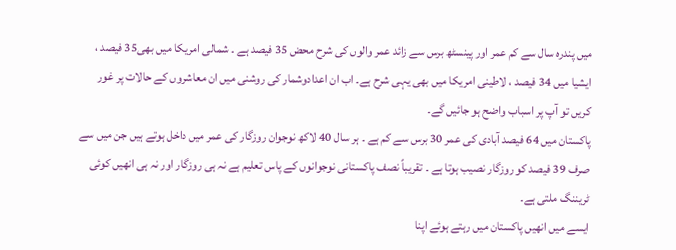میں پندرہ سال سے کم عمر اور پینسٹھ برس سے زائد عمر والوں کی شرح محض 35 فیصد ہے ۔ شمالی امریکا میں بھی35 فیصد ، ایشیا میں 34 فیصد ، لاطینی امریکا میں بھی یہی شرح ہے۔ اب ان اعدادوشمار کی روشنی میں ان معاشروں کے حالات پر غور کریں تو آپ پر اسباب واضح ہو جائیں گے۔
پاکستان میں 64 فیصد آبادی کی عمر 30 برس سے کم ہے ۔ ہر سال 40 لاکھ نوجوان روزگار کی عمر میں داخل ہوتے ہیں جن میں سے صرف 39 فیصد کو روزگار نصیب ہوتا ہے ۔ تقریباً نصف پاکستانی نوجوانوں کے پاس تعلیم ہے نہ ہی روزگار اور نہ ہی انھیں کوئی ٹریننگ ملتی ہے۔
ایسے میں انھیں پاکستان میں رہتے ہوئے اپنا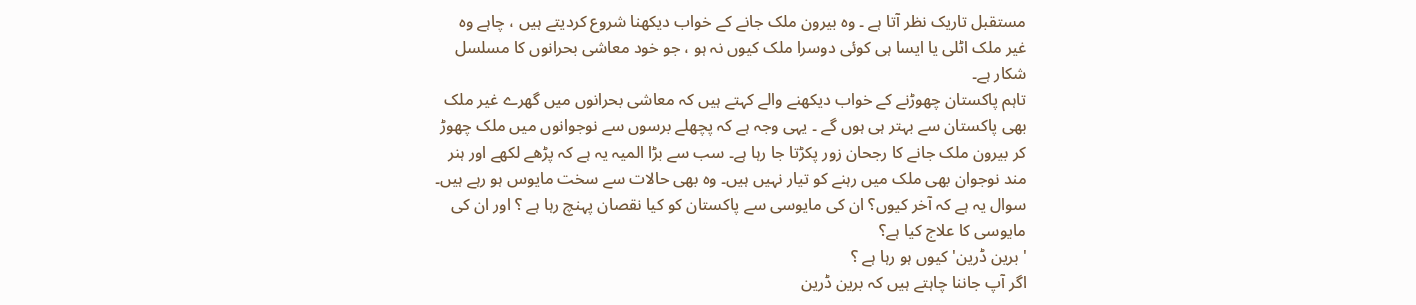مستقبل تاریک نظر آتا ہے ۔ وہ بیرون ملک جانے کے خواب دیکھنا شروع کردیتے ہیں ، چاہے وہ غیر ملک اٹلی یا ایسا ہی کوئی دوسرا ملک کیوں نہ ہو ، جو خود معاشی بحرانوں کا مسلسل شکار ہے۔
تاہم پاکستان چھوڑنے کے خواب دیکھنے والے کہتے ہیں کہ معاشی بحرانوں میں گھرے غیر ملک بھی پاکستان سے بہتر ہی ہوں گے ۔ یہی وجہ ہے کہ پچھلے برسوں سے نوجوانوں میں ملک چھوڑ کر بیرون ملک جانے کا رجحان زور پکڑتا جا رہا ہے۔ سب سے بڑا المیہ یہ ہے کہ پڑھے لکھے اور ہنر مند نوجوان بھی ملک میں رہنے کو تیار نہیں ہیں۔ وہ بھی حالات سے سخت مایوس ہو رہے ہیں۔
سوال یہ ہے کہ آخر کیوں؟ ان کی مایوسی سے پاکستان کو کیا نقصان پہنچ رہا ہے ؟ اور ان کی مایوسی کا علاج کیا ہے؟
' برین ڈرین' کیوں ہو رہا ہے ؟
اگر آپ جاننا چاہتے ہیں کہ برین ڈرین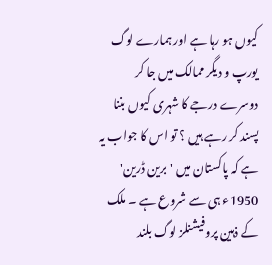کیوں ہو رہا ہے اور ہمارے لوگ یورپ و دیگر ممالک میں جا کر دوسرے درجے کا شہری کیوں بننا پسند کر رہے ہیں ؟ تو اس کا جواب یہ ہے کہ پاکستان میں 'برین ڈرین' 1950ء ہی سے شروع ہے ۔ ملک کے ذہین پروفیشنلز لوگ بلند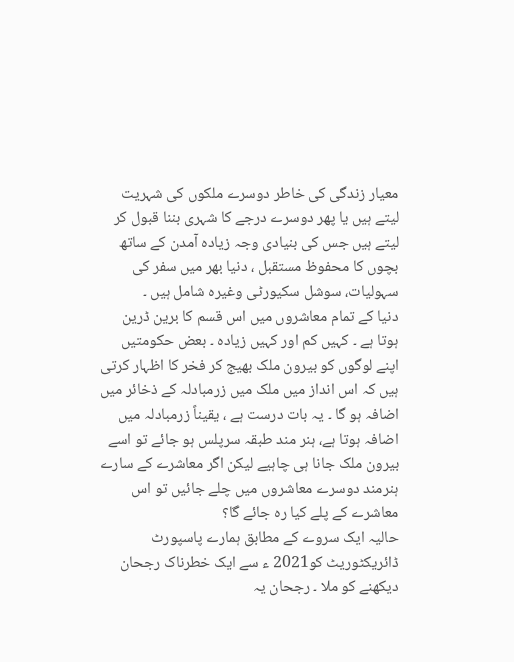معیار زندگی کی خاطر دوسرے ملکوں کی شہریت لیتے ہیں یا پھر دوسرے درجے کا شہری بننا قبول کر لیتے ہیں جس کی بنیادی وجہ زیادہ آمدن کے ساتھ بچوں کا محفوظ مستقبل ، دنیا بھر میں سفر کی سہولیات، سوشل سکیورٹی وغیرہ شامل ہیں ۔
دنیا کے تمام معاشروں میں اس قسم کا برین ڈرین ہوتا ہے ۔ کہیں کم اور کہیں زیادہ ۔ بعض حکومتیں اپنے لوگوں کو بیرون ملک بھیج کر فخر کا اظہار کرتی ہیں کہ اس انداز میں ملک میں زرمبادلہ کے ذخائر میں اضافہ ہو گا ۔ یہ بات درست ہے ، یقیناً زرمبادلہ میں اضافہ ہوتا ہے، ہنر مند طبقہ سرپلس ہو جائے تو اسے بیرون ملک جانا ہی چاہیے لیکن اگر معاشرے کے سارے ہنرمند دوسرے معاشروں میں چلے جائیں تو اس معاشرے کے پلے کیا رہ جائے گا؟
حالیہ ایک سروے کے مطابق ہمارے پاسپورٹ ڈائریکٹوریٹ کو2021 ء سے ایک خطرناک رجحان دیکھنے کو ملا ۔ رجحان یہ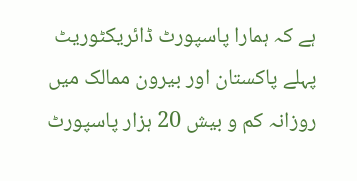ہے کہ ہمارا پاسپورٹ ڈائریکٹوریٹ پہلے پاکستان اور بیرون ممالک میں روزانہ کم و بیش 20 ہزار پاسپورٹ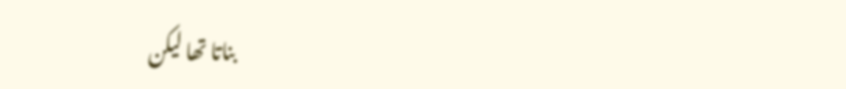بناتا تھا لیکن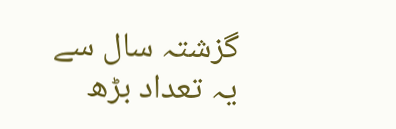گزشتہ سال سے یہ تعداد بڑھ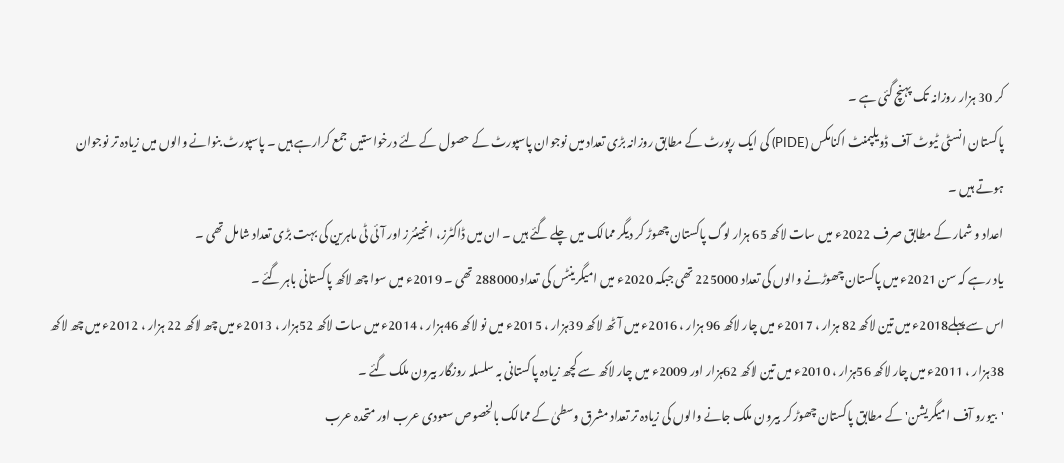کر 30 ہزار روزانہ تک پہنچ گئی ہے ۔
پاکستان انسٹی ٹیوٹ آف ڈویلپمنٹ اکنامکس (PIDE) کی ایک رپورٹ کے مطابق روزانہ بڑی تعداد میں نوجوان پاسپورٹ کے حصول کے لئے درخواستیں جمع کرارہے ہیں ۔ پاسپورٹ بنوانے والوں میں زیادہ تر نوجوان ہوتے ہیں ۔
اعداد و شمار کے مطابق صرف 2022ء میں سات لاکھ 65 ہزار لوگ پاکستان چھوڑ کر دیگر ممالک میں چلے گئے ہیں ۔ ان میں ڈاکٹرز، انجینئرز اور آئی ٹی ماہرین کی بہت بڑی تعداد شامل تھی ۔
یاد رہے کہ سن 2021ء میں پاکستان چھوڑنے والوں کی تعداد 225000 تھی جبکہ 2020ء میں امیگرینٹس کی تعداد 288000 تھی ۔ 2019ء میں سوا چھ لاکھ پاکستانی باہر گئے ۔
اس سے پہلے2018ء میں تین لاکھ 82 ہزار ، 2017ء میں چار لاکھ 96 ہزار ، 2016ء میں آٹھ لاکھ 39ہزار ، 2015ء میں نو لاکھ 46ہزار ، 2014ء میں سات لاکھ 52ہزار ، 2013ء میں چھ لاکھ 22 ہزار ، 2012ء میں چھ لاکھ 38ہزار ، 2011ء میں چار لاکھ 56ہزار ، 2010ء میں تین لاکھ 62ہزار اور 2009ء میں چار لاکھ سے کچھ زیادہ پاکستانی بہ سلسلہ روزگار بیرون ملک گئے ۔
'بیورو آف امیگریشن' کے مطابق پاکستان چھوڑ کر بیرون ملک جانے والوں کی زیادہ تر تعداد مشرق وسطیٰ کے ممالک بالخصوص سعودی عرب اور متحدہ عرب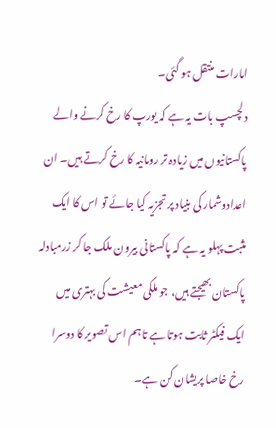امارات منتقل ہو گئی۔
دلچسپ بات یہ ہے کہ یورپ کا رخ کرنے والے پاکستانیوں میں زیادہ تر رومانیہ کا رخ کرتے ہیں۔ ان اعدادوشمار کی بنیاد پر تجزیہ کیا جائے تو اس کا ایک مثبت پہلو یہ ہے کہ پاکستانی بیرون ملک جا کر زرمبادلہ پاکستان بھیجتے ہیں، جو ملکی معیشت کی بہتری میں ایک فیکٹر ثابت ہوتا ہے تاہم اس تصویر کا دوسرا رخ خاصا پریشان کن ہے۔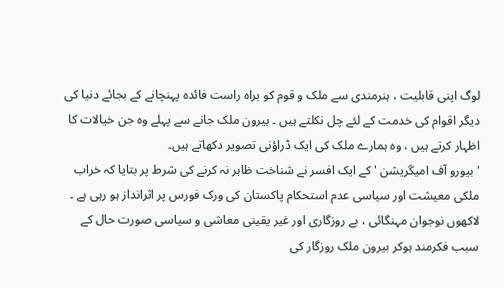لوگ اپنی قابلیت ، ہنرمندی سے ملک و قوم کو براہ راست فائدہ پہنچانے کے بجائے دنیا کی دیگر اقوام کی خدمت کے لئے چل نکلتے ہیں ۔ بیرون ملک جانے سے پہلے وہ جن خیالات کا اظہار کرتے ہیں ، وہ ہمارے ملک کی ایک ڈراؤنی تصویر دکھاتے ہیں۔
' بیورو آف امیگریشن ' کے ایک افسر نے شناخت ظاہر نہ کرنے کی شرط پر بتایا کہ خراب ملکی معیشت اور سیاسی عدم استحکام پاکستان کی ورک فورس پر اثرانداز ہو رہی ہے ۔ لاکھوں نوجوان مہنگائی ، بے روزگاری اور غیر یقینی معاشی و سیاسی صورت حال کے سبب فکرمند ہوکر بیرون ملک روزگار کی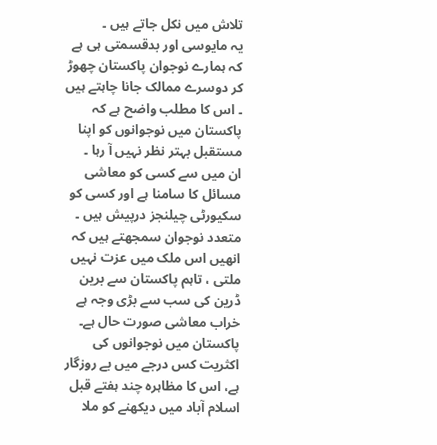تلاش میں نکل جاتے ہیں ۔
یہ مایوسی اور بدقسمتی ہی ہے کہ ہمارے نوجوان پاکستان چھوڑ کر دوسرے ممالک جانا چاہتے ہیں ۔ اس کا مطلب واضح ہے کہ پاکستان میں نوجوانوں کو اپنا مستقبل بہتر نظر نہیں آ رہا ۔
ان میں سے کسی کو معاشی مسائل کا سامنا ہے اور کسی کو سکیورٹی چیلنجز درپیش ہیں ۔ متعدد نوجوان سمجھتے ہیں کہ انھیں اس ملک میں عزت نہیں ملتی ، تاہم پاکستان سے برین ڈرین کی سب سے بڑی وجہ ہے خراب معاشی صورت حال ہے۔
پاکستان میں نوجوانوں کی اکثریت کس درجے میں بے روزگار ہے، اس کا مظاہرہ چند ہفتے قبل اسلام آباد میں دیکھنے کو ملا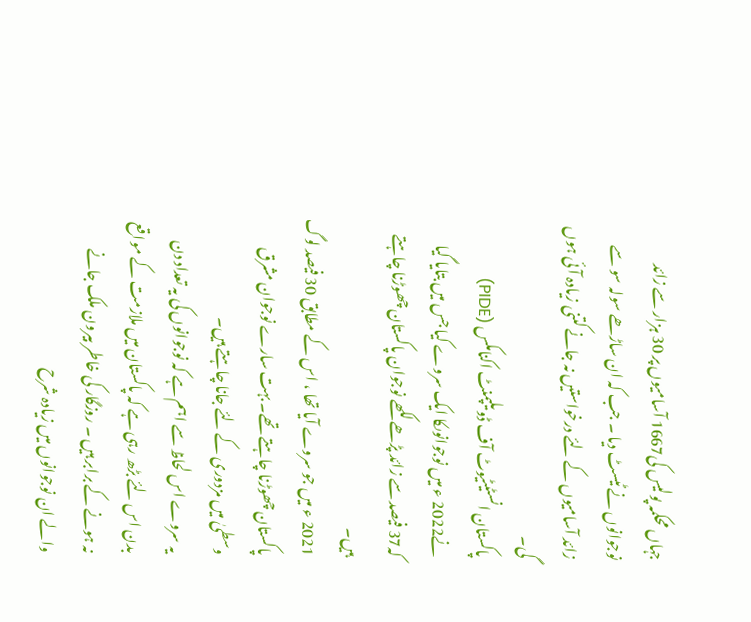جہاں محکمہ پولیس کی1667 آسامیوں پر 30 ہزار سے زائد نوجوانوں نے ٹیسٹ دیا ۔ جب کہ ان ساڑھے سولہ سو سے زائد آسامیوں کے لئے درخواستیں نہ جانے کتنی زیادہ آئی ہوں گی۔
پاکستان انسٹیٹیوٹ آف ڈویلپمنٹ اکنامکس (PIDE) نے2022 ء میں نوجوانوںکا ایک سروے کیا جس میں بتایا گیا کہ37 فیصد سے زائد پڑھے لکھے نوجوان پاکستان چھوڑنا چاہتے ہیں۔
2021 ء میں جو سروے آیا تھا ، اس کے مطابق 30 فیصد لوگ پاکستان چھوڑنا چاہتے تھے۔ بہت سارے نوجوان مشرق وسطیٰ میں مزدوری کے لئے جانا چاہتے ہیں۔
یہ سروے اس لحاظ سے اہم ہے کہ نوجوانوں کی یہ تعداد دن بدن اس لئے بڑھ رہی ہے کہ پاکستان میں ملازمت کے مواقع نہ ہونے کے برابر ہیں ۔ روزگار کی خاطر بیرون ملک جانے والے ان نوجوانوں میں زیادہ شرح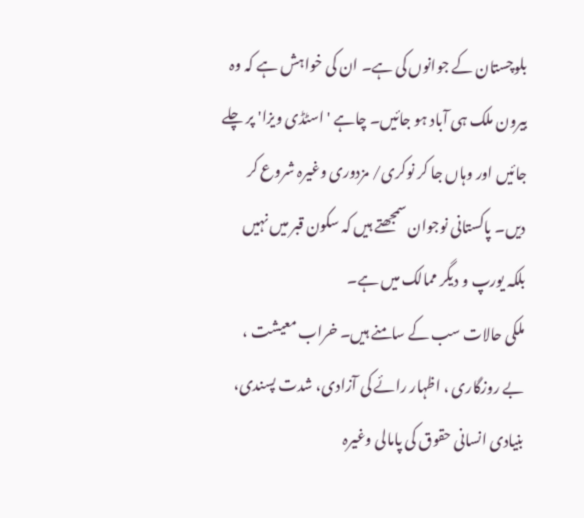بلوچستان کے جوانوں کی ہے۔ ان کی خواہش ہے کہ وہ بیرون ملک ہی آباد ہو جائیں۔ چاہے 'اسٹڈی ویزا' پر چلے جائیں اور وہاں جا کر نوکری/ مزدوری وغیرہ شروع کر دیں۔ پاکستانی نوجوان سمجھتے ہیں کہ سکون قبر میں نہیں بلکہ یورپ و دیگر ممالک میں ہے۔
ملکی حالات سب کے سامنے ہیں۔ خراب معیشت ، بے روزگاری ، اظہار رائے کی آزادی، شدت پسندی، بنیادی انسانی حقوق کی پامالی وغیرہ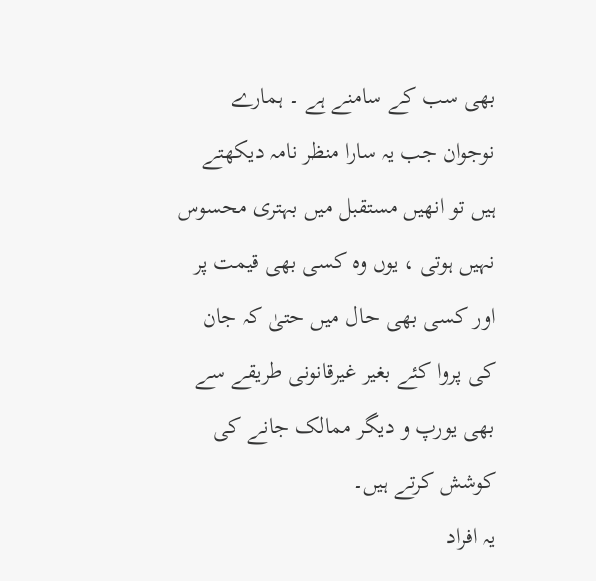بھی سب کے سامنے ہے ۔ ہمارے نوجوان جب یہ سارا منظر نامہ دیکھتے ہیں تو انھیں مستقبل میں بہتری محسوس نہیں ہوتی ، یوں وہ کسی بھی قیمت پر اور کسی بھی حال میں حتیٰ کہ جان کی پروا کئے بغیر غیرقانونی طریقے سے بھی یورپ و دیگر ممالک جانے کی کوشش کرتے ہیں۔
یہ افراد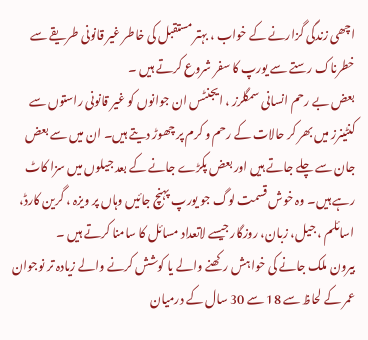اچھی زندگی گزارنے کے خواب ، بہتر مستقبل کی خاطر غیر قانونی طریقے سے خطرناک رستے سے یورپ کا سفر شروع کرتے ہیں ۔
بعض بے رحم انسانی سمگلرز ، ایجنٹس ان جوانوں کو غیر قانونی راستوں سے کنٹینرز میں بھر کر حالات کے رحم و کرم پر چھوڑ دیتے ہیں۔ ان میں سے بعض جان سے چلے جاتے ہیں اور بعض پکڑے جانے کے بعد جیلوں میں سزا کاٹ رہے ہیں۔ وہ خوش قسمت لوگ جو یورپ پہنچ جائیں وہاں پر ویزہ ، گرین کارڈ، اسائلم ، جیل، زبان، روزگار جیسے لاتعداد مسائل کا سامنا کرتے ہیں ۔
بیرون ملک جانے کی خواہش رکھنے والے یا کوشش کرنے والے زیادہ تر نوجوان عمر کے لحاظ سے 18 سے 30 سال کے درمیان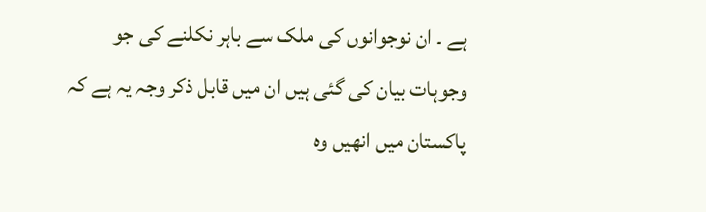ہے ۔ ان نوجوانوں کی ملک سے باہر نکلنے کی جو وجوہات بیان کی گئی ہیں ان میں قابل ذکر وجہ یہ ہے کہ پاکستان میں انھیں وہ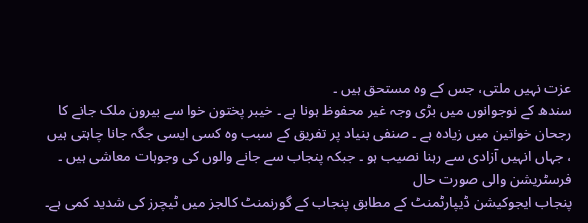عزت نہیں ملتی، جس کے وہ مستحق ہیں ۔
سندھ کے نوجوانوں میں بڑی وجہ غیر محفوظ ہونا ہے ۔ خیبر پختون خوا سے بیرون ملک جانے کا رجحان خواتین میں زیادہ ہے ۔ صنفی بنیاد پر تفریق کے سبب وہ کسی ایسی جگہ جانا چاہتی ہیں ، جہاں انہیں آزادی سے رہنا نصیب ہو ۔ جبکہ پنجاب سے جانے والوں کی وجوہات معاشی ہیں ۔
فرسٹریشن والی صورت حال
پنجاب ایجوکیشن ڈیپارٹمنٹ کے مطابق پنجاب کے گورنمنٹ کالجز میں ٹیچرز کی شدید کمی ہے۔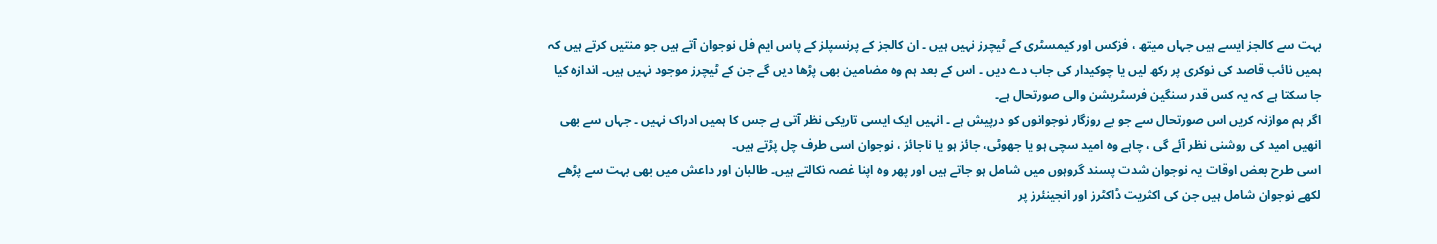بہت سے کالجز ایسے ہیں جہاں میتھ ، فزکس اور کیمسٹری کے ٹیچرز نہیں ہیں ۔ ان کالجز کے پرنسپلز کے پاس ایم فل نوجوان آتے ہیں جو منتیں کرتے ہیں کہ ہمیں نائب قاصد کی نوکری پر رکھ لیں یا چوکیدار کی جاب دے دیں ۔ اس کے بعد ہم وہ مضامین بھی پڑھا دیں گے جن کے ٹیچرز موجود نہیں ہیں۔ اندازہ کیا جا سکتا ہے کہ یہ کس قدر سنگین فرسٹریشن والی صورتحال ہے۔
اگر ہم موازنہ کریں اس صورتحال سے جو بے روزگار نوجوانوں کو درپیش ہے ۔ انہیں ایک ایسی تاریکی نظر آتی ہے جس کا ہمیں ادراک نہیں ۔ جہاں سے بھی انھیں امید کی روشنی نظر آئے گی ، چاہے وہ امید سچی ہو یا جھوٹی، جائز ہو یا ناجائز ، نوجوان اسی طرف چل پڑتے ہیں۔
اسی طرح بعض اوقات یہ نوجوان شدت پسند گروہوں میں شامل ہو جاتے ہیں اور پھر وہ اپنا غصہ نکالتے ہیں۔ طالبان اور داعش میں بھی بہت سے پڑھے لکھے نوجوان شامل ہیں جن کی اکثریت ڈاکٹرز اور انجینئرز پر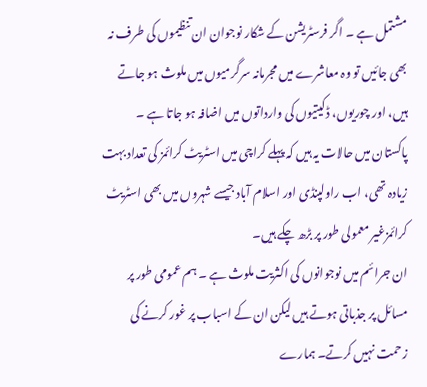مشتمل ہے ۔ اگر فرسٹریشن کے شکار نوجوان ان تنظیموں کی طرف نہ بھی جائیں تو وہ معاشرے میں مجرمانہ سرگرمیوں میں ملوث ہو جاتے ہیں، اور چوریوں، ڈکیتیوں کی وارداتوں میں اضافہ ہو جاتا ہے ۔
پاکستان میں حالات یہ ہیں کہ پہلے کراچی میں اسٹریٹ کرائمز کی تعداد بہت زیادہ تھی، اب راولپنڈی اور اسلام آباد جیسے شہروں میں بھی اسٹریٹ کرائمزغیر معمولی طور پر بڑھ چکے ہیں۔
ان جرائم میں نوجوانوں کی اکثریت ملوث ہے ۔ ہم عمومی طور پر مسائل پر جذباتی ہوتے ہیں لیکن ان کے اسباب پر غور کرنے کی زحمت نہیں کرتے۔ ہمارے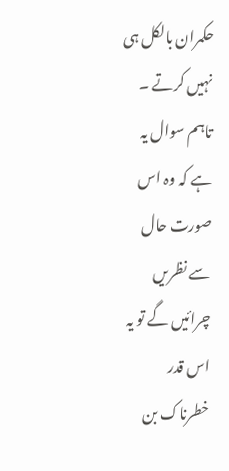حکمران بالکل ہی نہیں کرتے ۔ تاہم سوال یہ ہے کہ وہ اس صورت حال سے نظریں چرائیں گے تو یہ اس قدر خطرناک بن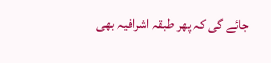جائے گی کہ پھر طبقہ اشرافیہ بھی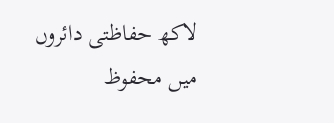لاکھ حفاظتی دائروں میں محفوظ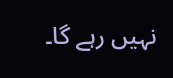نہیں رہے گا۔